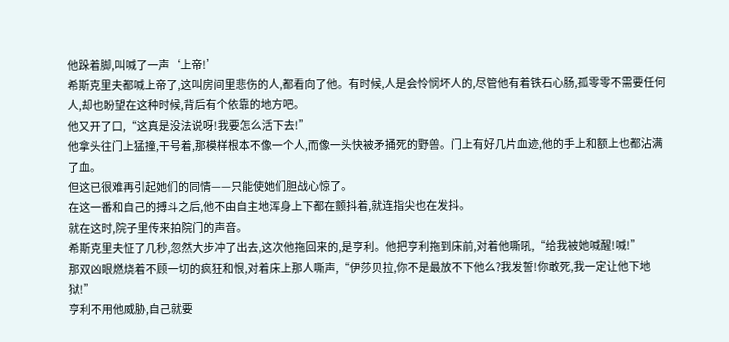他跺着脚,叫喊了一声‘上帝!’
希斯克里夫都喊上帝了,这叫房间里悲伤的人,都看向了他。有时候,人是会怜悯坏人的,尽管他有着铁石心肠,孤零零不需要任何人,却也盼望在这种时候,背后有个依靠的地方吧。
他又开了口,“这真是没法说呀!我要怎么活下去!”
他拿头往门上猛撞,干号着,那模样根本不像一个人,而像一头快被矛捅死的野兽。门上有好几片血迹,他的手上和额上也都沾满了血。
但这已很难再引起她们的同情——只能使她们胆战心惊了。
在这一番和自己的搏斗之后,他不由自主地浑身上下都在颤抖着,就连指尖也在发抖。
就在这时,院子里传来拍院门的声音。
希斯克里夫怔了几秒,忽然大步冲了出去,这次他拖回来的,是亨利。他把亨利拖到床前,对着他嘶吼,“给我被她喊醒!喊!”
那双凶眼燃烧着不顾一切的疯狂和恨,对着床上那人嘶声,“伊莎贝拉,你不是最放不下他么?我发誓!你敢死,我一定让他下地狱!”
亨利不用他威胁,自己就要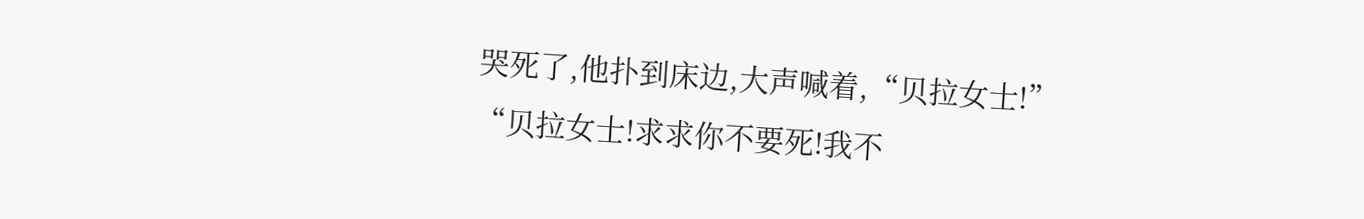哭死了,他扑到床边,大声喊着,“贝拉女士!”
“贝拉女士!求求你不要死!我不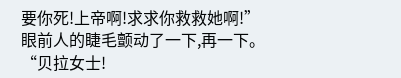要你死!上帝啊!求求你救救她啊!”
眼前人的睫毛颤动了一下,再一下。
“贝拉女士!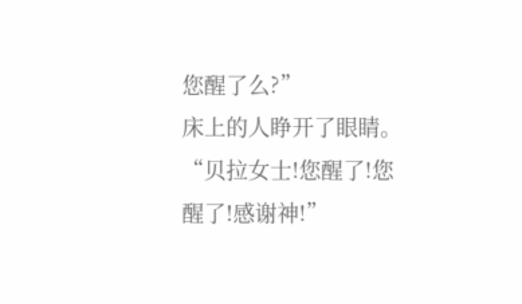您醒了么?”
床上的人睁开了眼睛。
“贝拉女士!您醒了!您醒了!感谢神!”